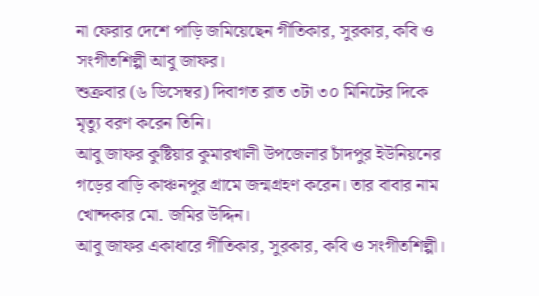না ফেরার দেশে পাড়ি জমিয়েছেন গীতিকার, সুরকার, কবি ও সংগীতশিল্পী আবু জাফর।
শুক্রবার (৬ ডিসেম্বর) দিবাগত রাত ৩টা ৩০ মিনিটের দিকে মৃত্যু বরণ করেন তিনি।
আবু জাফর কুষ্টিয়ার কুমারখালী উপজেলার চাঁদপুর ইউনিয়নের গড়ের বাড়ি কাঞ্চনপুর গ্রামে জন্মগ্রহণ করেন। তার বাবার নাম খোন্দকার মো. জমির উদ্দিন।
আবু জাফর একাধারে গীতিকার, সুরকার, কবি ও সংগীতশিল্পী।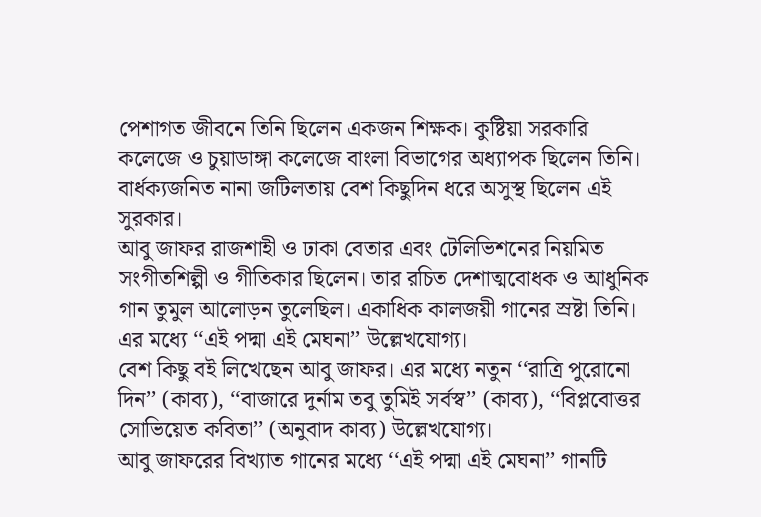পেশাগত জীবনে তিনি ছিলেন একজন শিক্ষক। কুষ্টিয়া সরকারি কলেজে ও চুয়াডাঙ্গা কলেজে বাংলা বিভাগের অধ্যাপক ছিলেন তিনি। বার্ধক্যজনিত নানা জটিলতায় বেশ কিছুদিন ধরে অসুস্থ ছিলেন এই সুরকার।
আবু জাফর রাজশাহী ও ঢাকা বেতার এবং টেলিভিশনের নিয়মিত সংগীতশিল্পী ও গীতিকার ছিলেন। তার রচিত দেশাত্মবোধক ও আধুনিক গান তুমুল আলোড়ন তুলেছিল। একাধিক কালজয়ী গানের স্রষ্টা তিনি। এর মধ্যে ‘‘এই পদ্মা এই মেঘনা’’ উল্লেখযোগ্য।
বেশ কিছু বই লিখেছেন আবু জাফর। এর মধ্যে নতুন ‘‘রাত্রি পুরোনো দিন’’ (কাব্য), ‘‘বাজারে দুর্নাম তবু তুমিই সর্বস্ব’’ (কাব্য), ‘‘বিপ্লবোত্তর সোভিয়েত কবিতা’’ (অনুবাদ কাব্য) উল্লেখযোগ্য।
আবু জাফরের বিখ্যাত গানের মধ্যে ‘‘এই পদ্মা এই মেঘনা’’ গানটি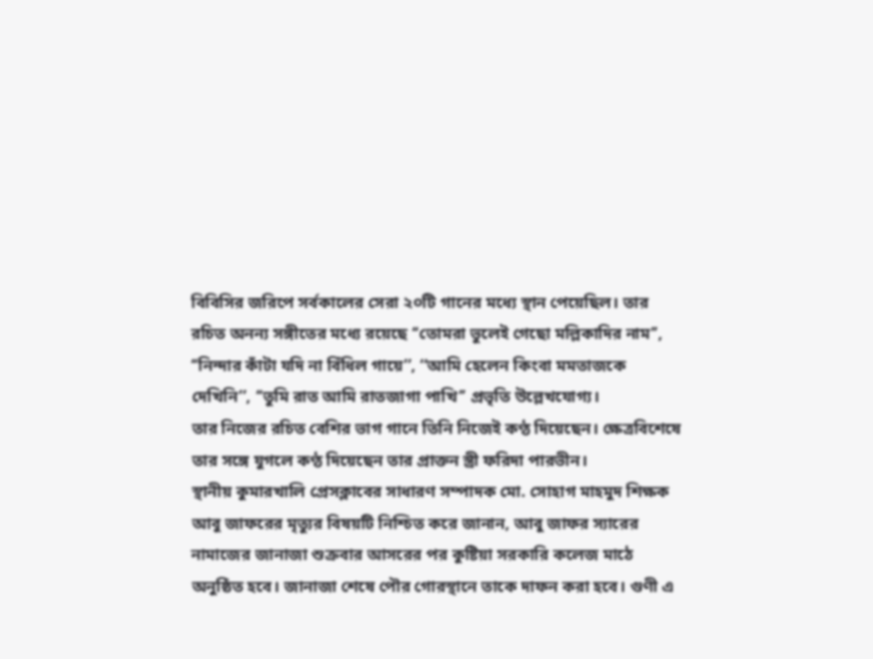বিবিসির জরিপে সর্বকালের সেরা ২০টি গানের মধ্যে স্থান পেয়েছিল। তার রচিত অনন্য সঙ্গীতের মধ্যে রয়েছে ‘‘তোমরা ভুলেই গেছো মল্লিকাদির নাম’’, ‘‘নিন্দার কাঁটা যদি না বিঁধিল গায়ে’’, ‘‘আমি হেলেন কিংবা মমতাজকে দেখিনি’’, ‘‘তুমি রাত আমি রাতজাগা পাখি’’ প্রভৃতি উল্লেখযোগ্য।
তার নিজের রচিত বেশির ভাগ গানে তিনি নিজেই কণ্ঠ দিয়েছেন। ক্ষেত্রবিশেষে তার সঙ্গে যুগলে কণ্ঠ দিয়েছেন তার প্রাক্তন স্ত্রী ফরিদা পারভীন।
স্থানীয় কুমারখালি প্রেসক্লাবের সাধারণ সম্পাদক মো. সোহাগ মাহমুদ শিক্ষক আবু জাফরের মৃত্যুর বিষয়টি নিশ্চিত করে জানান, আবু জাফর স্যারের নামাজের জানাজা শুক্রবার আসরের পর কুষ্টিয়া সরকারি কলেজ মাঠে অনুষ্ঠিত হবে। জানাজা শেষে পৌর গোরস্থানে তাকে দাফন করা হবে। গুণী এ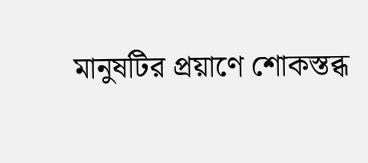মানুষটির প্রয়াণে শোকস্তব্ধ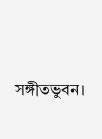সঙ্গীতভুবন।